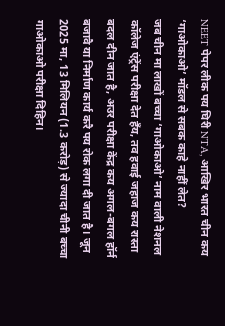NEET पेपर लीक पय घिरी NTA, आखिर भारत चीन कय ‘गाओकाओ’ मॉडल से सबक काहे नाहीं लेत?
जब चीन मा लाखों बच्चा ‘गाओकाओ’ नाम वाली नेशनल कॉलेज एंट्रेंस परीक्षा देत हँय, तव हवाई जहाज कय रास्ता बदल दीन जात है, अउर परीक्षा केंद्र कय अगल-बगल हॉर्न बजावै या निर्माण कार्य करै पय रोक लगा दी जात है। जून 2025 मा, 13 मिलियन (1.3 करोड़) से ज्यादा चीनी बच्चा गाओकाओ परीक्षा दिहिन।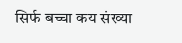सिर्फ बच्चा कय संख्या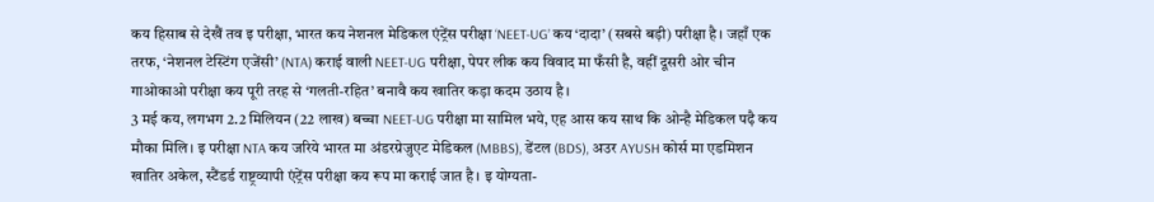कय हिसाब से देखैं तव इ परीक्षा, भारत कय नेशनल मेडिकल एंट्रेंस परीक्षा ‘NEET-UG’ कय ‘दादा’ (सबसे बड़ी) परीक्षा है। जहाँ एक तरफ, ‘नेशनल टेस्टिंग एजेंसी’ (NTA) कराई वाली NEET-UG परीक्षा, पेपर लीक कय विवाद मा फँसी है, वहीं दूसरी ओर चीन गाओकाओ परीक्षा कय पूरी तरह से ‘गलती-रहित’ बनावै कय खातिर कड़ा कदम उठाय है।
3 मई कय, लगभग 2.2 मिलियन (22 लाख) बच्चा NEET-UG परीक्षा मा सामिल भये, एह आस कय साथ कि ओन्है मेडिकल पढ़ै कय मौका मिलि। इ परीक्षा NTA कय जरिये भारत मा अंडरग्रेजुएट मेडिकल (MBBS), डेंटल (BDS), अउर AYUSH कोर्स मा एडमिशन खातिर अकेल, स्टैंडर्ड राष्ट्रव्यापी एंट्रेंस परीक्षा कय रूप मा कराई जात है। इ योग्यता-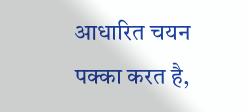आधारित चयन पक्का करत है,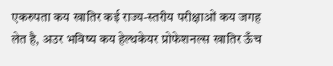एकरुपता कय खातिर कई राज्य-स्तरीय परीक्षाओं कय जगह लेत है, अउर भविष्य कय हेल्थकेयर प्रोफेशनल्स खातिर ऊँच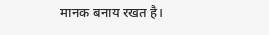मानक बनाय रखत है।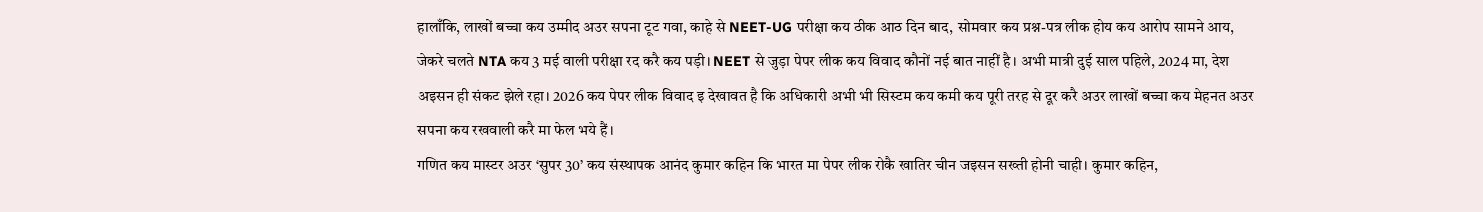हालाँकि, लाखों बच्चा कय उम्मीद अउर सपना टूट गवा, काहे से NEET-UG परीक्षा कय ठीक आठ दिन बाद, सोमवार कय प्रश्न-पत्र लीक होय कय आरोप सामने आय, जेकरे चलते NTA कय 3 मई वाली परीक्षा रद करै कय पड़ी। NEET से जुड़ा पेपर लीक कय विवाद कौनों नई बात नाहीं है। अभी मात्री दुई साल पहिले, 2024 मा, देश अइसन ही संकट झेले रहा। 2026 कय पेपर लीक विवाद इ देखावत है कि अधिकारी अभी भी सिस्टम कय कमी कय पूरी तरह से दूर करै अउर लाखों बच्चा कय मेहनत अउर सपना कय रखवाली करै मा फेल भये हैं।
गणित कय मास्टर अउर ‘सुपर 30’ कय संस्थापक आनंद कुमार कहिन कि भारत मा पेपर लीक रोकै खातिर चीन जइसन सख्ती होनी चाही। कुमार कहिन,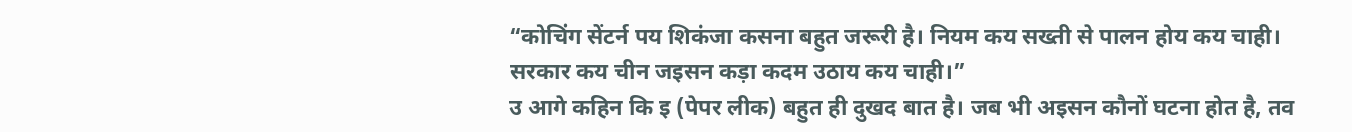“कोचिंग सेंटर्न पय शिकंजा कसना बहुत जरूरी है। नियम कय सख्ती से पालन होय कय चाही। सरकार कय चीन जइसन कड़ा कदम उठाय कय चाही।”
उ आगे कहिन कि इ (पेपर लीक) बहुत ही दुखद बात है। जब भी अइसन कौनों घटना होत है, तव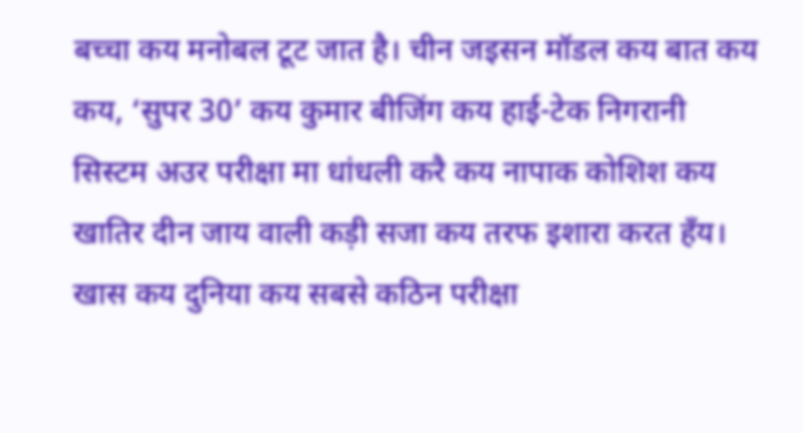बच्चा कय मनोबल टूट जात है। चीन जइसन मॉडल कय बात कय कय, ‘सुपर 30’ कय कुमार बीजिंग कय हाई-टेक निगरानी सिस्टम अउर परीक्षा मा धांधली करै कय नापाक कोशिश कय खातिर दीन जाय वाली कड़ी सजा कय तरफ इशारा करत हँय। खास कय दुनिया कय सबसे कठिन परीक्षा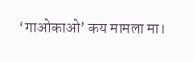‘गाओकाओ’ कय मामला मा।